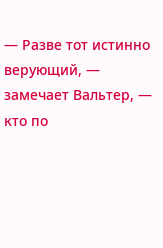— Разве тот истинно верующий, — замечает Вальтер, — кто по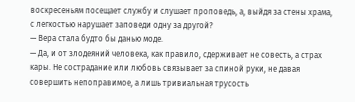воскресеньям посещает службу и слушает проповедь, а, выйдя за стены храма, с легкостью нарушает заповеди одну за другой?
— Вера стала будто бы данью моде.
— Да, и от злодеяний человека, как правило, сдерживает не совесть, а страх кары. Не сострадание или любовь связывает за спиной руки, не давая совершить непоправимое, а лишь тривиальная трусость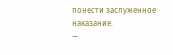понести заслуженное наказание.
—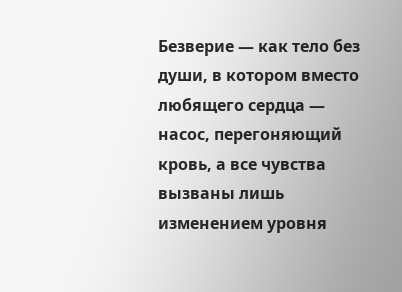Безверие — как тело без души, в котором вместо любящего сердца — насос, перегоняющий кровь, а все чувства вызваны лишь изменением уровня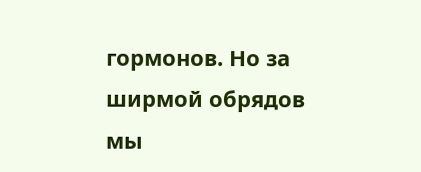гормонов. Но за ширмой обрядов мы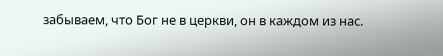забываем, что Бог не в церкви, он в каждом из нас.